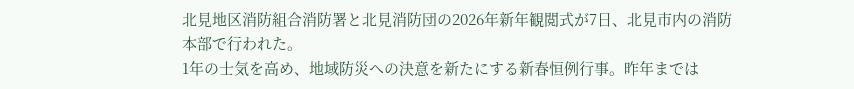北見地区消防組合消防署と北見消防団の2026年新年観閲式が7日、北見市内の消防本部で行われた。
1年の士気を高め、地域防災への決意を新たにする新春恒例行事。昨年までは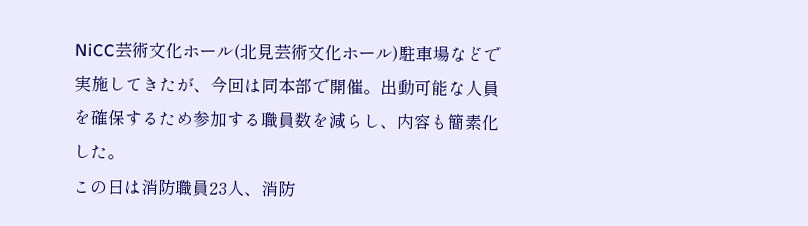NiCC芸術文化ホール(北見芸術文化ホール)駐車場などで実施してきたが、今回は同本部で開催。出動可能な人員を確保するため参加する職員数を減らし、内容も簡素化した。
この日は消防職員23人、消防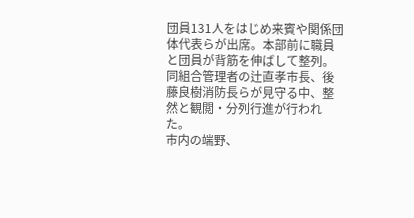団員131人をはじめ来賓や関係団体代表らが出席。本部前に職員と団員が背筋を伸ばして整列。同組合管理者の辻直孝市長、後藤良樹消防長らが見守る中、整然と観閲・分列行進が行われた。
市内の端野、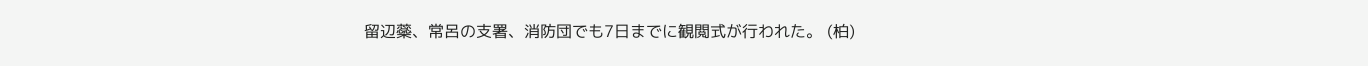留辺蘂、常呂の支署、消防団でも7日までに観閲式が行われた。 (柏)